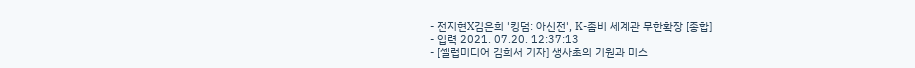- 전지현X김은희 '킹덤: 아신전', K-좀비 세계관 무한확장 [종합]
- 입력 2021. 07.20. 12:37:13
- [셀럽미디어 김희서 기자] 생사초의 기원과 미스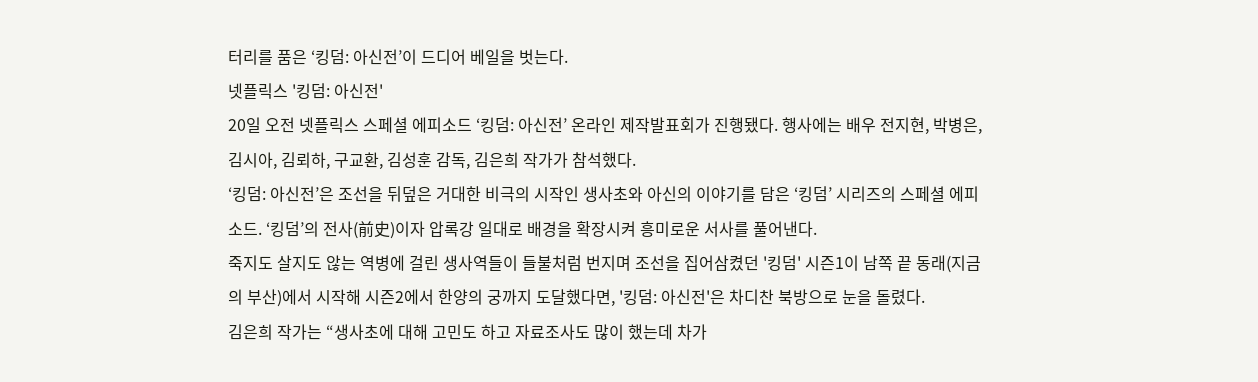터리를 품은 ‘킹덤: 아신전’이 드디어 베일을 벗는다.
넷플릭스 '킹덤: 아신전'
20일 오전 넷플릭스 스페셜 에피소드 ‘킹덤: 아신전’ 온라인 제작발표회가 진행됐다. 행사에는 배우 전지현, 박병은, 김시아, 김뢰하, 구교환, 김성훈 감독, 김은희 작가가 참석했다.
‘킹덤: 아신전’은 조선을 뒤덮은 거대한 비극의 시작인 생사초와 아신의 이야기를 담은 ‘킹덤’ 시리즈의 스페셜 에피소드. ‘킹덤’의 전사(前史)이자 압록강 일대로 배경을 확장시켜 흥미로운 서사를 풀어낸다.
죽지도 살지도 않는 역병에 걸린 생사역들이 들불처럼 번지며 조선을 집어삼켰던 '킹덤' 시즌1이 남쪽 끝 동래(지금의 부산)에서 시작해 시즌2에서 한양의 궁까지 도달했다면, '킹덤: 아신전'은 차디찬 북방으로 눈을 돌렸다.
김은희 작가는 “생사초에 대해 고민도 하고 자료조사도 많이 했는데 차가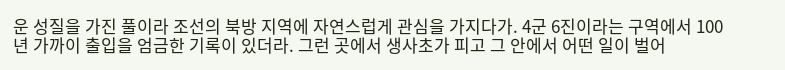운 성질을 가진 풀이라 조선의 북방 지역에 자연스럽게 관심을 가지다가. 4군 6진이라는 구역에서 100년 가까이 출입을 엄금한 기록이 있더라. 그런 곳에서 생사초가 피고 그 안에서 어떤 일이 벌어